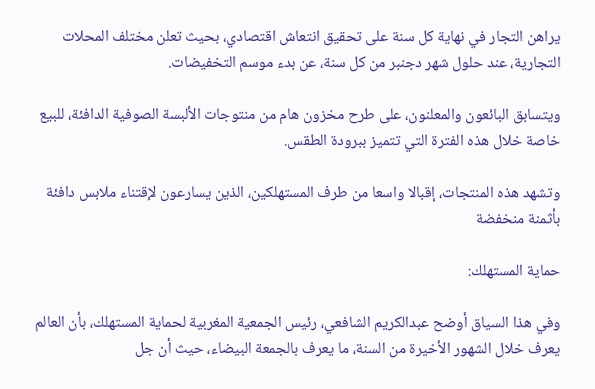يراهن التجار في نهاية كل سنة على تحقيق انتعاش اقتصادي، بحيث تعلن مختلف المحلات التجارية، عند حلول شهر دجنبر من كل سنة، عن بدء موسم التخفيضات.

ويتسابق البائعون والمعلنون، على طرح مخزون هام من منتوجات الألبسة الصوفية الدافئة، للبيع خاصة خلال هذه الفترة التي تتميز ببرودة الطقس.

وتشهد هذه المنتجات، إقبالا واسعا من طرف المستهلكين، الذين يسارعون لإقتناء ملابس دافئة بأثمنة منخفضة

حماية المستهلك:

وفي هذا السياق أوضح عبدالكريم الشافعي، رئيس الجمعية المغربية لحماية المستهلك، بأن العالم يعرف خلال الشهور الأخيرة من السنة، ما يعرف بالجمعة البيضاء، حيث أن جل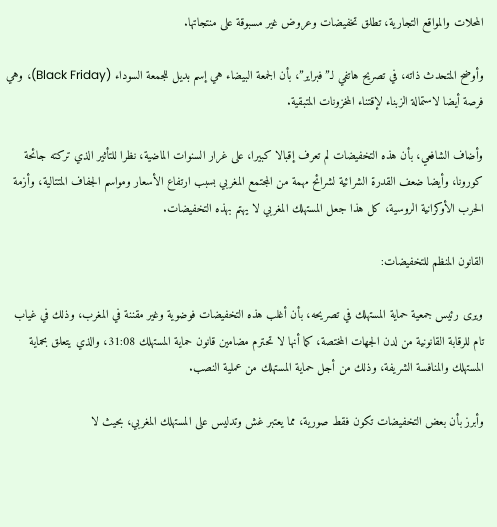المحلات والمواقع التجارية، تطلق تخفيضات وعروض غير مسبوقة على منتجاتها.

وأوضح المتحدث ذاته، في تصريح هاتفي لـ”فبراير”، بأن الجمعة البيضاء هي إسم بديل للجمعة السوداء (Black Friday)، وهي فرصة أيضا لاستمالة الزبناء لإقتناء المخزونات المتبقية.

وأضاف الشافعي، بأن هذه التخفيضات لم تعرف إقبالا كبيرا، على غرار السنوات الماضية، نظرا للتأثير الذي تركته جائحة كورونا، وأيضا ضعف القدرة الشرائية لشرائح مهمة من المجتمع المغربي بسبب ارتفاع الأسعار ومواسم الجفاف المتتالية، وأزمة الحرب الأوكرانية الروسية، كل هذا جعل المستهلك المغربي لا يهتم بهذه التخفيضات.

القانون المنظم للتخفيضات:

ويرى رئيس جمعية حماية المستهلك في تصريحه، بأن أغلب هذه التخفيضات فوضوية وغير مقننة في المغرب، وذلك في غياب تام للرقابة القانونية من لدن الجهات المختصة، كما أنها لا تحترم مضامين قانون حماية المستهلك 31:08، والذي يتعلق بحماية المستهلك والمنافسة الشريفة، وذلك من أجل حماية المستهلك من عملية النصب.

وأبرز بأن بعض التخفيضات تكون فقط صورية، مما يعتبر غش وتدليس على المستهلك المغربي، بحيث لا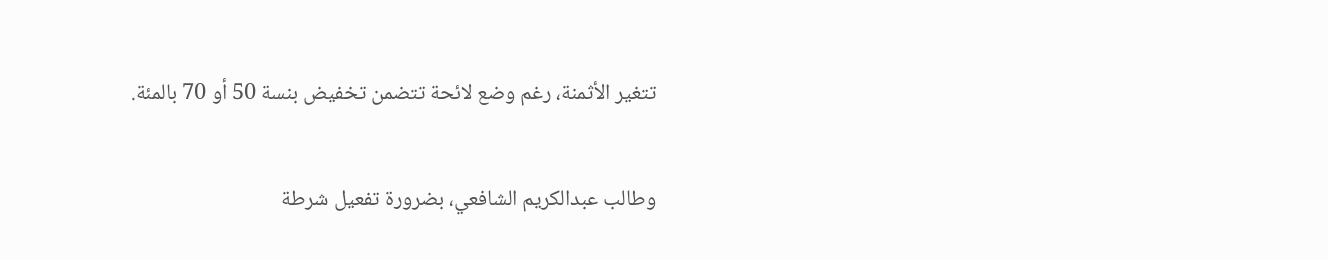تتغير الأثمنة، رغم وضع لائحة تتضمن تخفيض بنسة 50 أو 70 بالمئة.

وطالب عبدالكريم الشافعي، بضرورة تفعيل شرطة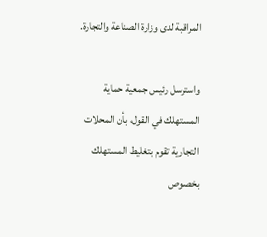المراقبة لدى وزارة الصناعة والتجارة.

واسترسل رئيس جمعية حماية المستهلك في القول، بأن المحلات التجارية تقوم بتغليط المستهلك بخصوص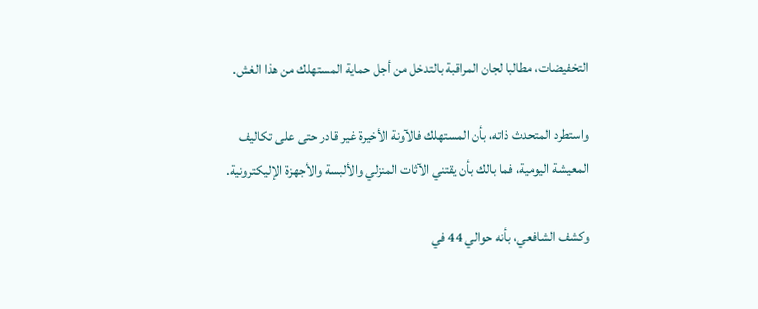التخفيضات، مطالبا لجان المراقبة بالتدخل من أجل حماية المستهلك من هذا الغش.

واستطرد المتحدث ذاته، بأن المستهلك فالآونة الأخيرة غير قادر حتى على تكاليف المعيشة اليومية، فما بالك بأن يقتني الآثات المنزلي والألبسة والأجهزة الإليكترونية.

وكشف الشافعي، بأنه حوالي 44 في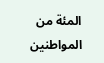المئة من المواطنين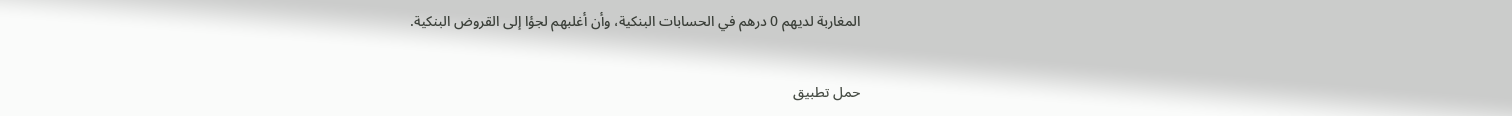المغاربة لديهم 0 درهم في الحسابات البنكية، وأن أغلبهم لجؤا إلى القروض البنكية.

حمل تطبيق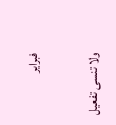فبراير

ولا تنسى تفعيل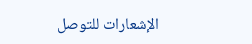الإشعارات للتوصل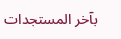بآخر المستجدات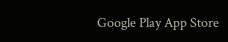Google Play App Store